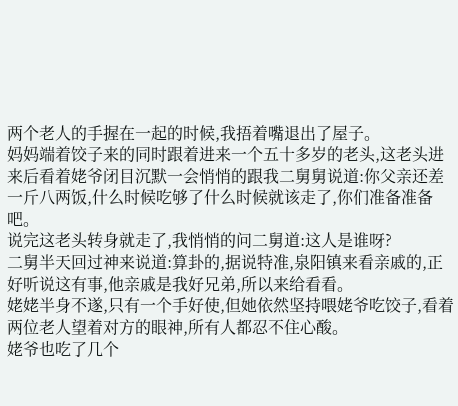两个老人的手握在一起的时候,我捂着嘴退出了屋子。
妈妈端着饺子来的同时跟着进来一个五十多岁的老头,这老头进来后看着姥爷闭目沉默一会悄悄的跟我二舅舅说道:你父亲还差一斤八两饭,什么时候吃够了什么时候就该走了,你们准备准备吧。
说完这老头转身就走了,我悄悄的问二舅道:这人是谁呀?
二舅半天回过神来说道:算卦的,据说特准,泉阳镇来看亲戚的,正好听说这有事,他亲戚是我好兄弟,所以来给看看。
姥姥半身不遂,只有一个手好使,但她依然坚持喂姥爷吃饺子,看着两位老人望着对方的眼神,所有人都忍不住心酸。
姥爷也吃了几个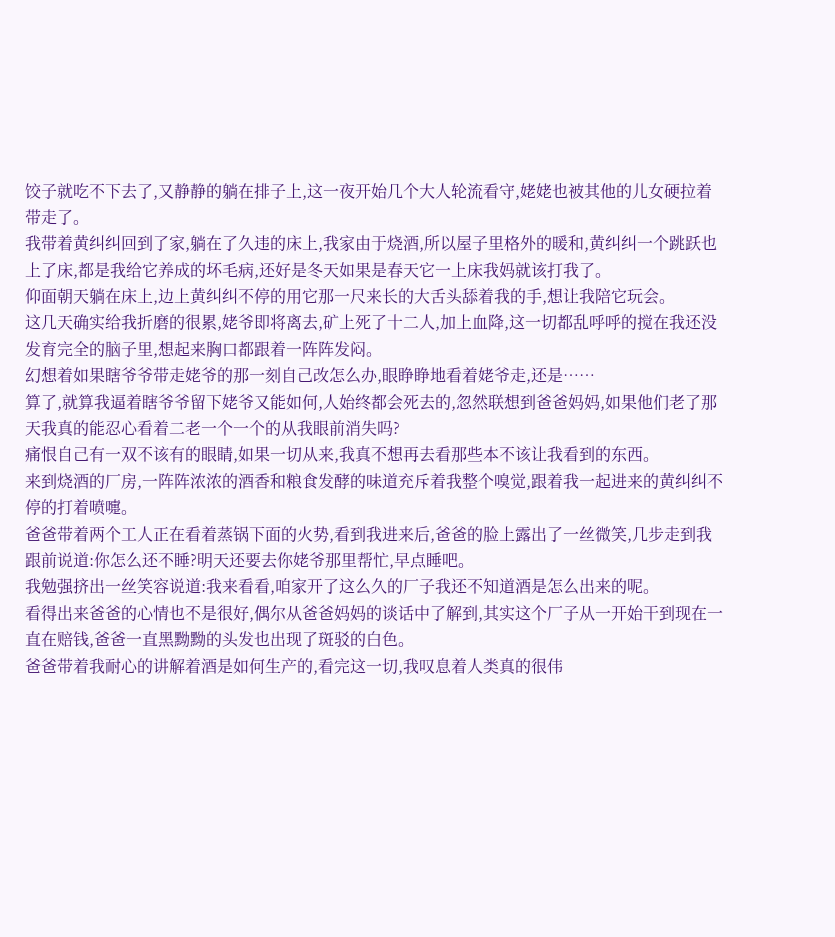饺子就吃不下去了,又静静的躺在排子上,这一夜开始几个大人轮流看守,姥姥也被其他的儿女硬拉着带走了。
我带着黄纠纠回到了家,躺在了久违的床上,我家由于烧酒,所以屋子里格外的暖和,黄纠纠一个跳跃也上了床,都是我给它养成的坏毛病,还好是冬天如果是春天它一上床我妈就该打我了。
仰面朝天躺在床上,边上黄纠纠不停的用它那一尺来长的大舌头舔着我的手,想让我陪它玩会。
这几天确实给我折磨的很累,姥爷即将离去,矿上死了十二人,加上血降,这一切都乱呼呼的搅在我还没发育完全的脑子里,想起来胸口都跟着一阵阵发闷。
幻想着如果瞎爷爷带走姥爷的那一刻自己改怎么办,眼睁睁地看着姥爷走,还是……
算了,就算我逼着瞎爷爷留下姥爷又能如何,人始终都会死去的,忽然联想到爸爸妈妈,如果他们老了那天我真的能忍心看着二老一个一个的从我眼前消失吗?
痛恨自己有一双不该有的眼睛,如果一切从来,我真不想再去看那些本不该让我看到的东西。
来到烧酒的厂房,一阵阵浓浓的酒香和粮食发酵的味道充斥着我整个嗅觉,跟着我一起进来的黄纠纠不停的打着喷嚏。
爸爸带着两个工人正在看着蒸锅下面的火势,看到我进来后,爸爸的脸上露出了一丝微笑,几步走到我跟前说道:你怎么还不睡?明天还要去你姥爷那里帮忙,早点睡吧。
我勉强挤出一丝笑容说道:我来看看,咱家开了这么久的厂子我还不知道酒是怎么出来的呢。
看得出来爸爸的心情也不是很好,偶尔从爸爸妈妈的谈话中了解到,其实这个厂子从一开始干到现在一直在赔钱,爸爸一直黑黝黝的头发也出现了斑驳的白色。
爸爸带着我耐心的讲解着酒是如何生产的,看完这一切,我叹息着人类真的很伟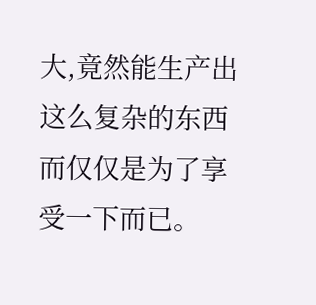大,竟然能生产出这么复杂的东西而仅仅是为了享受一下而已。